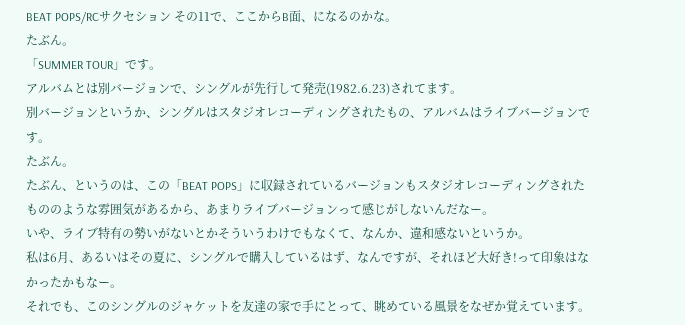BEAT POPS/RCサクセション その11で、ここからB面、になるのかな。
たぶん。
「SUMMER TOUR」です。
アルバムとは別バージョンで、シングルが先行して発売(1982.6.23)されてます。
別バージョンというか、シングルはスタジオレコーディングされたもの、アルバムはライブバージョンです。
たぶん。
たぶん、というのは、この「BEAT POPS」に収録されているバージョンもスタジオレコーディングされたもののような雰囲気があるから、あまりライブバージョンって感じがしないんだなー。
いや、ライブ特有の勢いがないとかそういうわけでもなくて、なんか、違和感ないというか。
私は6月、あるいはその夏に、シングルで購入しているはず、なんですが、それほど大好き!って印象はなかったかもなー。
それでも、このシングルのジャケットを友達の家で手にとって、眺めている風景をなぜか覚えています。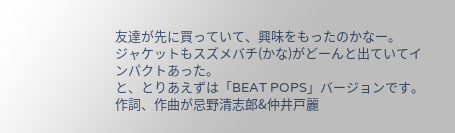友達が先に買っていて、興味をもったのかなー。
ジャケットもスズメバチ(かな)がどーんと出ていてインパクトあった。
と、とりあえずは「BEAT POPS」バージョンです。
作詞、作曲が忌野清志郎&仲井戸麗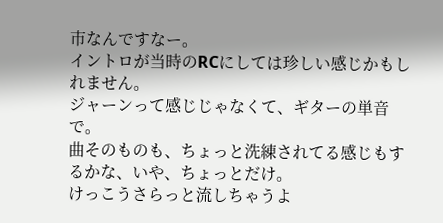市なんですなー。
イントロが当時のRCにしては珍しい感じかもしれません。
ジャーンって感じじゃなくて、ギターの単音で。
曲そのものも、ちょっと洗練されてる感じもするかな、いや、ちょっとだけ。
けっこうさらっと流しちゃうよ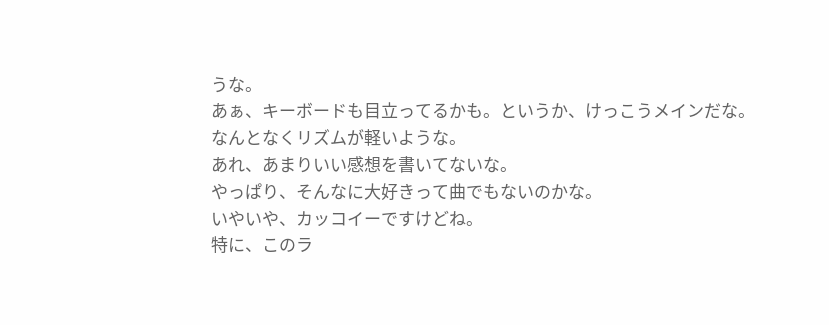うな。
あぁ、キーボードも目立ってるかも。というか、けっこうメインだな。
なんとなくリズムが軽いような。
あれ、あまりいい感想を書いてないな。
やっぱり、そんなに大好きって曲でもないのかな。
いやいや、カッコイーですけどね。
特に、このラ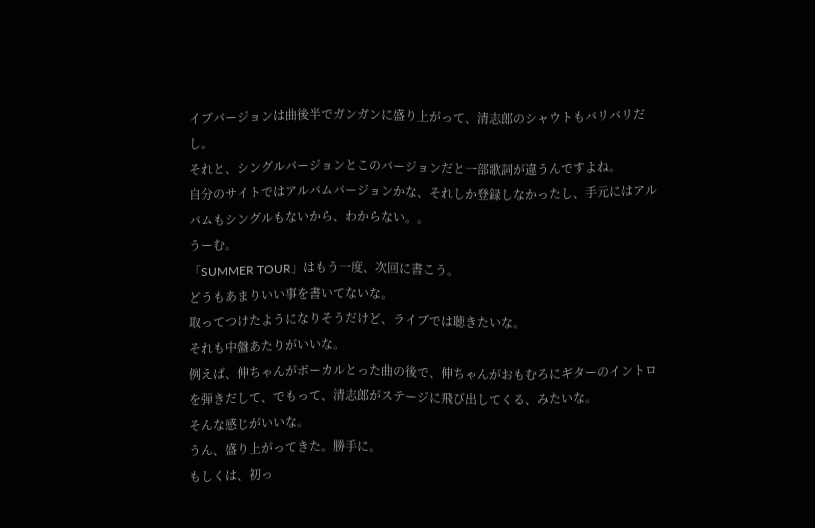イブバージョンは曲後半でガンガンに盛り上がって、清志郎のシャウトもバリバリだし。
それと、シングルバージョンとこのバージョンだと一部歌詞が違うんですよね。
自分のサイトではアルバムバージョンかな、それしか登録しなかったし、手元にはアルバムもシングルもないから、わからない。。
うーむ。
「SUMMER TOUR」はもう一度、次回に書こう。
どうもあまりいい事を書いてないな。
取ってつけたようになりそうだけど、ライブでは聴きたいな。
それも中盤あたりがいいな。
例えば、伸ちゃんがボーカルとった曲の後で、伸ちゃんがおもむろにギターのイントロを弾きだして、でもって、清志郎がステージに飛び出してくる、みたいな。
そんな感じがいいな。
うん、盛り上がってきた。勝手に。
もしくは、初っ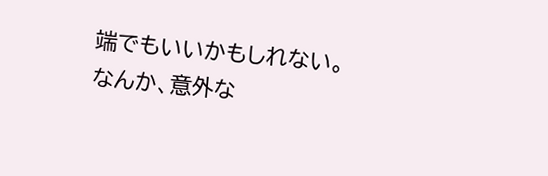端でもいいかもしれない。
なんか、意外な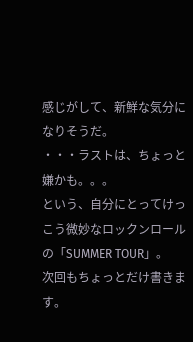感じがして、新鮮な気分になりそうだ。
・・・ラストは、ちょっと嫌かも。。。
という、自分にとってけっこう微妙なロックンロールの「SUMMER TOUR」。
次回もちょっとだけ書きます。